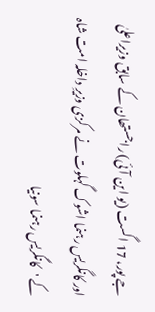جے پور، 17 اگست (یو این آئی) راجستھان کے سابق وزیراعلیٰ اور کانگریس رہنما اشوک گہلوت نے مرکزی وزیرِ داخلہ امت شاہ کے 'کانگریس رہنما سونیا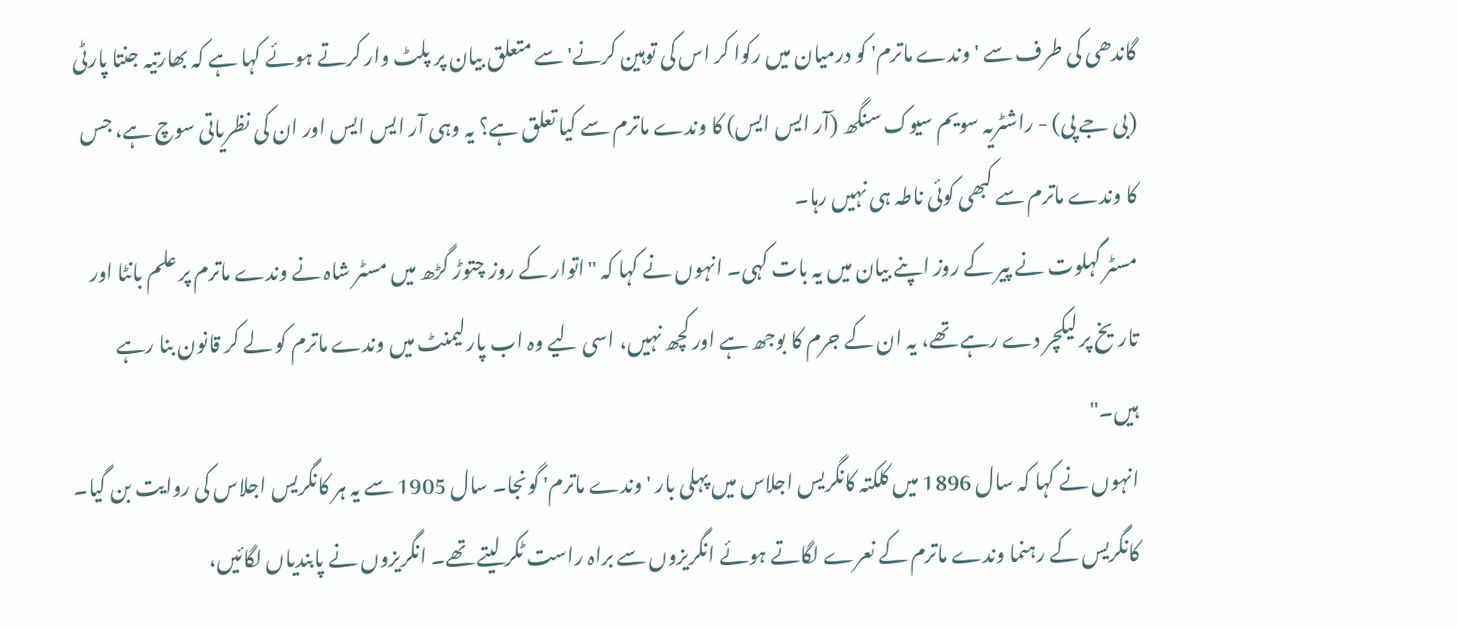گاندھی کی طرف سے 'وندے ماترم' کو درمیان میں رکوا کر اس کی توہین کرنے' سے متعلق بیان پر پلٹ وار کرتے ہوئے کہا ہے کہ بھارتیہ جنتا پارٹی (بی جے پی) - راشٹریہ سویم سیوک سنگھ (آر ایس ایس) کا وندے ماترم سے کیا تعلق ہے؟ یہ وہی آر ایس ایس اور ان کی نظریاتی سوچ ہے، جس کا وندے ماترم سے کبھی کوئی ناطہ ہی نہیں رہا۔
مسٹر گہلوت نے پیر کے روز اپنے بیان میں یہ بات کہی۔ انہوں نے کہا کہ "اتوار کے روز چتوڑ گڑھ میں مسٹر شاہ نے وندے ماترم پر علم بانٹا اور تاریخ پر لیکچر دے رہے تھے، یہ ان کے جرم کا بوجھ ہے اور کچھ نہیں، اسی لیے وہ اب پارلیمنٹ میں وندے ماترم کو لے کر قانون بنا رہے ہیں۔"
انہوں نے کہا کہ سال 1896 میں کلکتہ کانگریس اجلاس میں پہلی بار 'وندے ماترم' گونجا۔ سال 1905 سے یہ ہر کانگریس اجلاس کی روایت بن گیا۔ کانگریس کے رہنما وندے ماترم کے نعرے لگاتے ہوئے انگریزوں سے براہ راست ٹکر لیتے تھے۔ انگریزوں نے پابندیاں لگائیں،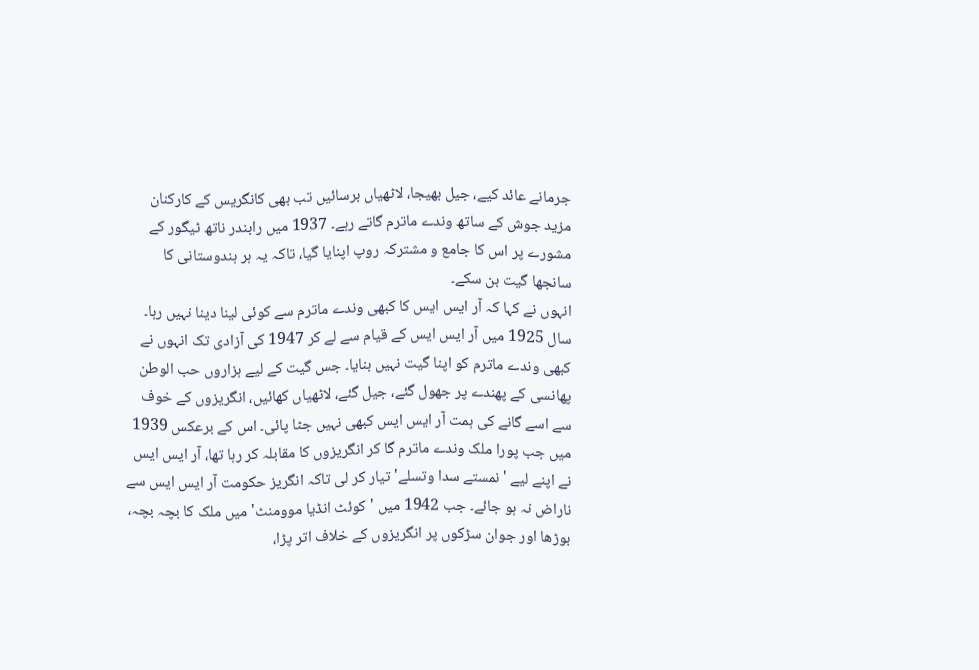جرمانے عائد کیے، جیل بھیجا، لاٹھیاں برسائیں تب بھی کانگریس کے کارکنان مزید جوش کے ساتھ وندے ماترم گاتے رہے۔ 1937 میں رابندر ناتھ ٹیگور کے مشورے پر اس کا جامع و مشترکہ روپ اپنایا گیا، تاکہ یہ ہر ہندوستانی کا سانجھا گیت بن سکے۔
انہوں نے کہا کہ آر ایس ایس کا کبھی وندے ماترم سے کوئی لینا دینا نہیں رہا۔ سال 1925 میں آر ایس ایس کے قیام سے لے کر 1947 کی آزادی تک انہوں نے کبھی وندے ماترم کو اپنا گیت نہیں بنایا۔ جس گیت کے لیے ہزاروں حب الوطن پھانسی کے پھندے پر جھول گئے، جیل گئے، لاٹھیاں کھائیں، انگریزوں کے خوف سے اسے گانے کی ہمت آر ایس ایس کبھی نہیں جٹا پائی۔ اس کے برعکس 1939 میں جب پورا ملک وندے ماترم گا کر انگریزوں کا مقابلہ کر رہا تھا، آر ایس ایس نے اپنے لیے 'نمستے سدا وتسلے' تیار کر لی تاکہ انگریز حکومت آر ایس ایس سے ناراض نہ ہو جائے۔ جب 1942 میں 'کوئٹ انڈیا موومنٹ' میں ملک کا بچہ بچہ، بوڑھا اور جوان سڑکوں پر انگریزوں کے خلاف اتر پڑا،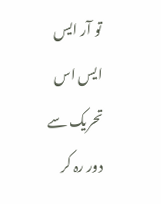تو آر ایس ایس اس تحریک سے دور رہ کر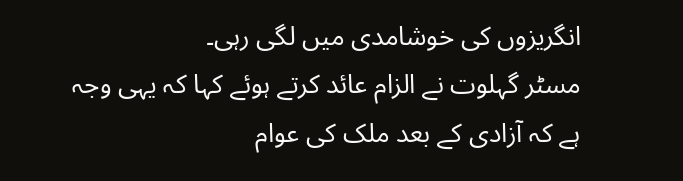انگریزوں کی خوشامدی میں لگی رہی۔
مسٹر گہلوت نے الزام عائد کرتے ہوئے کہا کہ یہی وجہ ہے کہ آزادی کے بعد ملک کی عوام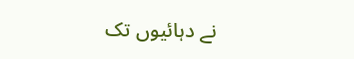نے دہائیوں تک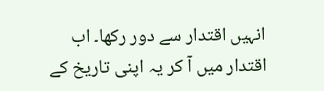انہیں اقتدار سے دور رکھا۔ اب اقتدار میں آ کر یہ اپنی تاریخ کے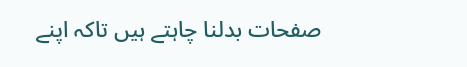صفحات بدلنا چاہتے ہیں تاکہ اپنے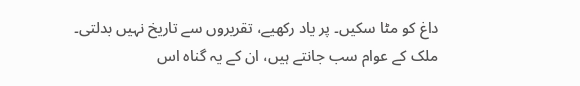داغ کو مٹا سکیں۔ پر یاد رکھیے، تقریروں سے تاریخ نہیں بدلتی۔ ملک کے عوام سب جانتے ہیں، ان کے یہ گناہ اس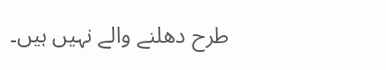طرح دھلنے والے نہیں ہیں۔